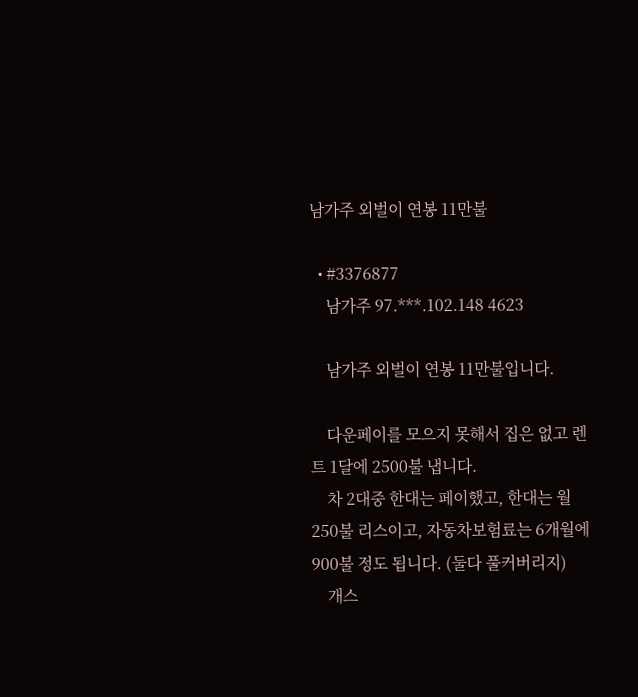남가주 외벌이 연봉 11만불

  • #3376877
    남가주 97.***.102.148 4623

    남가주 외벌이 연봉 11만불입니다.

    다운페이를 모으지 못해서 집은 없고 렌트 1달에 2500불 냅니다.
    차 2대중 한대는 페이했고, 한대는 월 250불 리스이고, 자동차보험료는 6개월에 900불 정도 됩니다. (둘다 풀커버리지)
    개스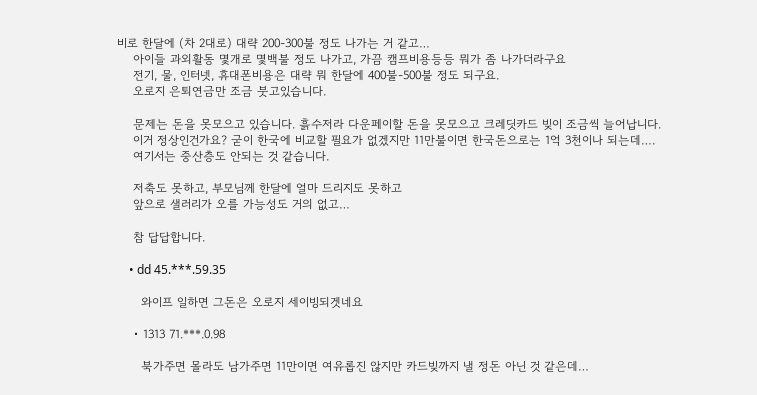비로 한달에 (차 2대로) 대략 200-300불 정도 나가는 거 같고…
    아이들 과외활동 몇개로 몇백불 정도 나가고, 가끔 캠프비용등등 뭐가 좀 나가더라구요
    전기, 물, 인터넷, 휴대폰비용은 대략 뭐 한달에 400불-500불 정도 되구요.
    오로지 은퇴연금만 조금 붓고있습니다.

    문제는 돈을 못모으고 있습니다. 흙수저라 다운페이할 돈을 못모으고 크레딧카드 빚이 조금씩 늘어납니다.
    이거 정상인건가요? 굳이 한국에 비교할 필요가 없겠지만 11만불이면 한국돈으로는 1억 3천이나 되는데….
    여기서는 중산층도 안되는 것 같습니다.

    저축도 못하고, 부모님께 한달에 얼마 드리지도 못하고
    앞으로 샐러리가 오를 가능성도 거의 없고…

    참 답답합니다.

    • dd 45.***.59.35

      와이프 일하면 그돈은 오로지 세이빙되겟네요

    • 1313 71.***.0.98

      북가주면 몰라도 남가주면 11만이면 여유롭진 않지만 카드빚까지 낼 정돈 아닌 것 같은데…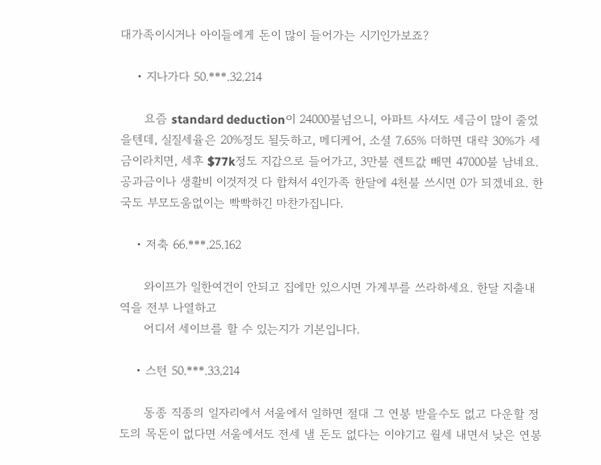대가족이시거나 아이들에게 돈이 많이 들어가는 시기인가보죠?

    • 지나가다 50.***.32.214

      요즘 standard deduction이 24000불넘으니, 아파트 사셔도 세금이 많이 줄었을텐데, 실질세율은 20%정도 될듯하고, 메디케어, 소셜 7.65% 더하면 대략 30%가 세금이라치면, 세후 $77k정도 지갑으로 들어가고, 3만불 렌트값 빼면 47000불 남네요. 공과금이나 생활비 이것저것 다 합쳐서 4인가족 한달에 4천불 쓰시면 0가 되겠네요. 한국도 부모도움없이는 빡빡하긴 마찬가집니다.

    • 저축 66.***.25.162

      와이프가 일한여건이 안되고 집에만 있으시면 가계부를 쓰라하세요. 한달 지출내역을 전부 나열하고
      어디서 세이브를 할 수 있는지가 기본입니다.

    • 스턴 50.***.33.214

      동종 직종의 일자리에서 서울에서 일하면 절대 그 연봉 받을수도 없고 다운할 정도의 목돈이 없다면 서울에서도 전세 낼 돈도 없다는 이야기고 월세 내면서 낮은 연봉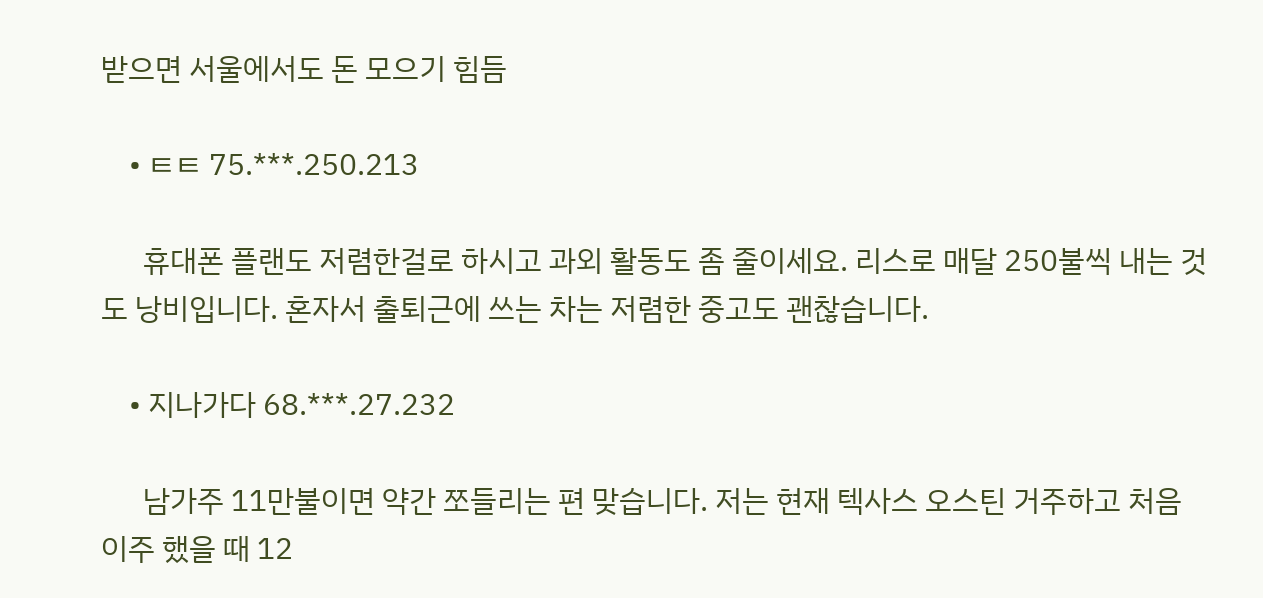받으면 서울에서도 돈 모으기 힘듬

    • ㅌㅌ 75.***.250.213

      휴대폰 플랜도 저렴한걸로 하시고 과외 활동도 좀 줄이세요. 리스로 매달 250불씩 내는 것도 낭비입니다. 혼자서 출퇴근에 쓰는 차는 저렴한 중고도 괜찮습니다.

    • 지나가다 68.***.27.232

      남가주 11만불이면 약간 쪼들리는 편 맞습니다. 저는 현재 텍사스 오스틴 거주하고 처음 이주 했을 때 12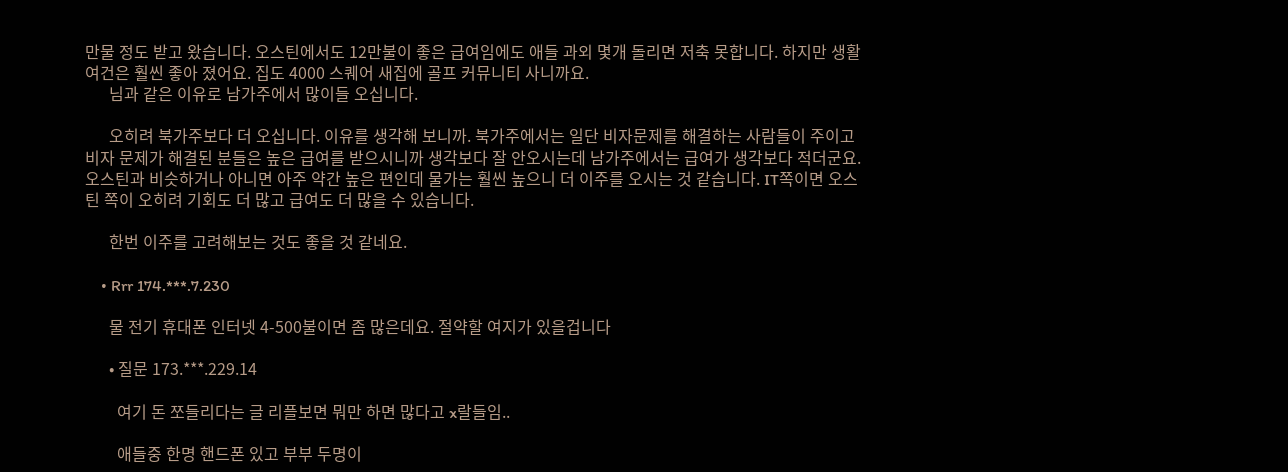만물 정도 받고 왔습니다. 오스틴에서도 12만불이 좋은 급여임에도 애들 과외 몇개 돌리면 저축 못합니다. 하지만 생활여건은 훨씬 좋아 졌어요. 집도 4000 스퀘어 새집에 골프 커뮤니티 사니까요.
      님과 같은 이유로 남가주에서 많이들 오십니다.

      오히려 북가주보다 더 오십니다. 이유를 생각해 보니까. 북가주에서는 일단 비자문제를 해결하는 사람들이 주이고 비자 문제가 해결된 분들은 높은 급여를 받으시니까 생각보다 잘 안오시는데 남가주에서는 급여가 생각보다 적더군요. 오스틴과 비슷하거나 아니면 아주 약간 높은 편인데 물가는 훨씬 높으니 더 이주를 오시는 것 같습니다. IT쪽이면 오스틴 쪽이 오히려 기회도 더 많고 급여도 더 많을 수 있습니다.

      한번 이주를 고려해보는 것도 좋을 것 같네요.

    • Rrr 174.***.7.230

      물 전기 휴대폰 인터넷 4-500불이면 좀 많은데요. 절약할 여지가 있을겁니다

      • 질문 173.***.229.14

        여기 돈 쪼들리다는 글 리플보면 뭐만 하면 많다고 x랄들임..

        애들중 한명 핸드폰 있고 부부 두명이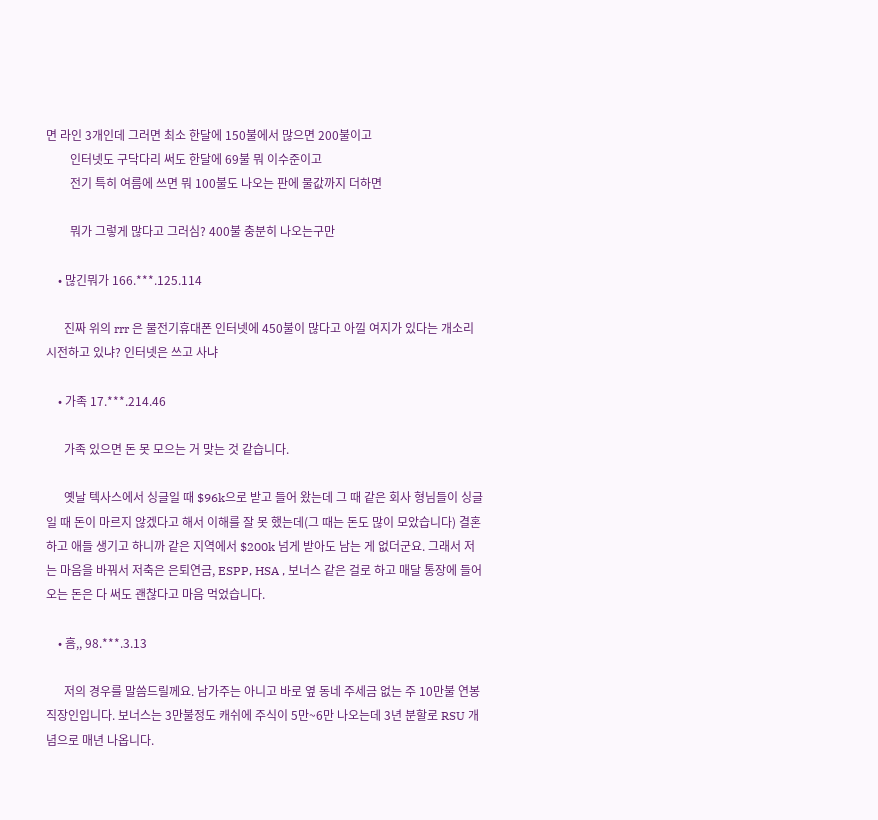면 라인 3개인데 그러면 최소 한달에 150불에서 많으면 200불이고
        인터넷도 구닥다리 써도 한달에 69불 뭐 이수준이고
        전기 특히 여름에 쓰면 뭐 100불도 나오는 판에 물값까지 더하면

        뭐가 그렇게 많다고 그러심? 400불 충분히 나오는구만

    • 많긴뭐가 166.***.125.114

      진짜 위의 rrr 은 물전기휴대폰 인터넷에 450불이 많다고 아낄 여지가 있다는 개소리 시전하고 있냐? 인터넷은 쓰고 사냐

    • 가족 17.***.214.46

      가족 있으면 돈 못 모으는 거 맞는 것 같습니다.

      옛날 텍사스에서 싱글일 때 $96k으로 받고 들어 왔는데 그 때 같은 회사 형님들이 싱글일 때 돈이 마르지 않겠다고 해서 이해를 잘 못 했는데(그 때는 돈도 많이 모았습니다) 결혼하고 애들 생기고 하니까 같은 지역에서 $200k 넘게 받아도 남는 게 없더군요. 그래서 저는 마음을 바꿔서 저축은 은퇴연금, ESPP, HSA , 보너스 같은 걸로 하고 매달 통장에 들어오는 돈은 다 써도 괜찮다고 마음 먹었습니다.

    • 흠,, 98.***.3.13

      저의 경우를 말씀드릴께요. 남가주는 아니고 바로 옆 동네 주세금 없는 주 10만불 연봉 직장인입니다. 보너스는 3만불정도 캐쉬에 주식이 5만~6만 나오는데 3년 분할로 RSU 개념으로 매년 나옵니다.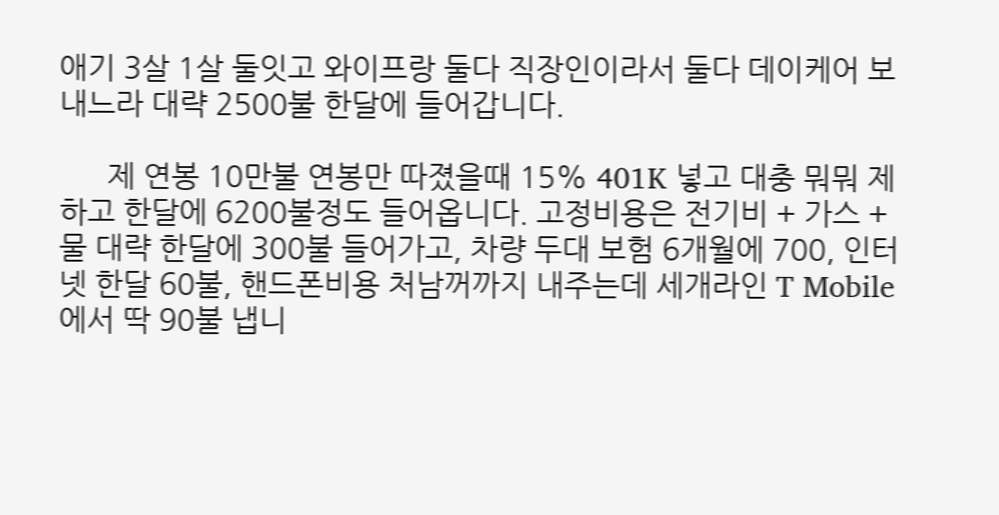애기 3살 1살 둘잇고 와이프랑 둘다 직장인이라서 둘다 데이케어 보내느라 대략 2500불 한달에 들어갑니다.

      제 연봉 10만불 연봉만 따졌을때 15% 401K 넣고 대충 뭐뭐 제하고 한달에 6200불정도 들어옵니다. 고정비용은 전기비 + 가스 + 물 대략 한달에 300불 들어가고, 차량 두대 보험 6개월에 700, 인터넷 한달 60불, 핸드폰비용 처남꺼까지 내주는데 세개라인 T Mobile에서 딱 90불 냅니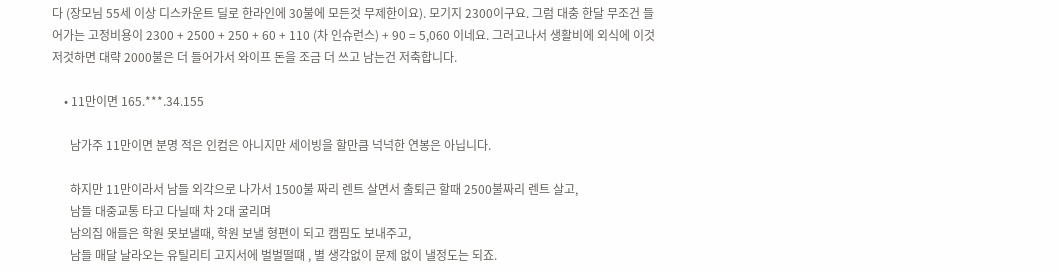다 (장모님 55세 이상 디스카운트 딜로 한라인에 30불에 모든것 무제한이요). 모기지 2300이구요. 그럼 대충 한달 무조건 들어가는 고정비용이 2300 + 2500 + 250 + 60 + 110 (차 인슈런스) + 90 = 5,060 이네요. 그러고나서 생활비에 외식에 이것저것하면 대략 2000불은 더 들어가서 와이프 돈을 조금 더 쓰고 남는건 저축합니다.

    • 11만이면 165.***.34.155

      남가주 11만이면 분명 적은 인컴은 아니지만 세이빙을 할만큼 넉넉한 연봉은 아닙니다.

      하지만 11만이라서 남들 외각으로 나가서 1500불 짜리 렌트 살면서 출퇴근 할때 2500불짜리 렌트 살고,
      남들 대중교통 타고 다닐때 차 2대 굴리며
      남의집 애들은 학원 못보낼때, 학원 보낼 형편이 되고 캠핌도 보내주고,
      남들 매달 날라오는 유틸리티 고지서에 벌벌떨떄 , 별 생각없이 문제 없이 낼정도는 되죠.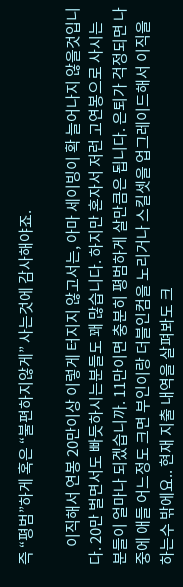즉 “평범”하게 혹은 “불편하지않게” 사는것에 감사해야죠.

      이직해서 연봉 20만이상 이렇게 터지지 않고서는, 아마 세이빙이 확 늘어나지 않을것입니다. 20만 벌면서도 빠듯하시는분들도 꽤 많습니다. 하지만 혼자서 저런 고연봉으로 사시는 분들이 얼마나 되겠습니까. 11만이면 충분히 평범하게 살만큼은 됩니다. 은퇴가 걱정되면 나중에 애들 어느정도 크면 부인이랑 더블인컴을 노리거나 스킬셋을 업그레이드해서 이직을 하는수 밖에요.. 현재 지출 내역을 살펴봐도 크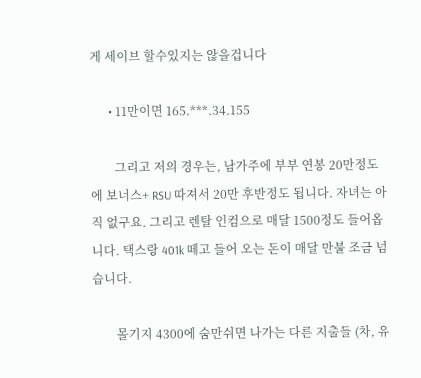게 세이브 할수있지는 않을겁니다

      • 11만이면 165.***.34.155

        그리고 저의 경우는, 남가주에 부부 연봉 20만정도에 보너스+ RSU 따져서 20만 후반정도 됩니다. 자녀는 아직 없구요. 그리고 렌탈 인컴으로 매달 1500정도 들어옵니다. 택스랑 401k 떼고 들어 오는 돈이 매달 만불 조금 넘습니다.

        몰기지 4300에 숨만쉬면 나가는 다른 지출들 (차, 유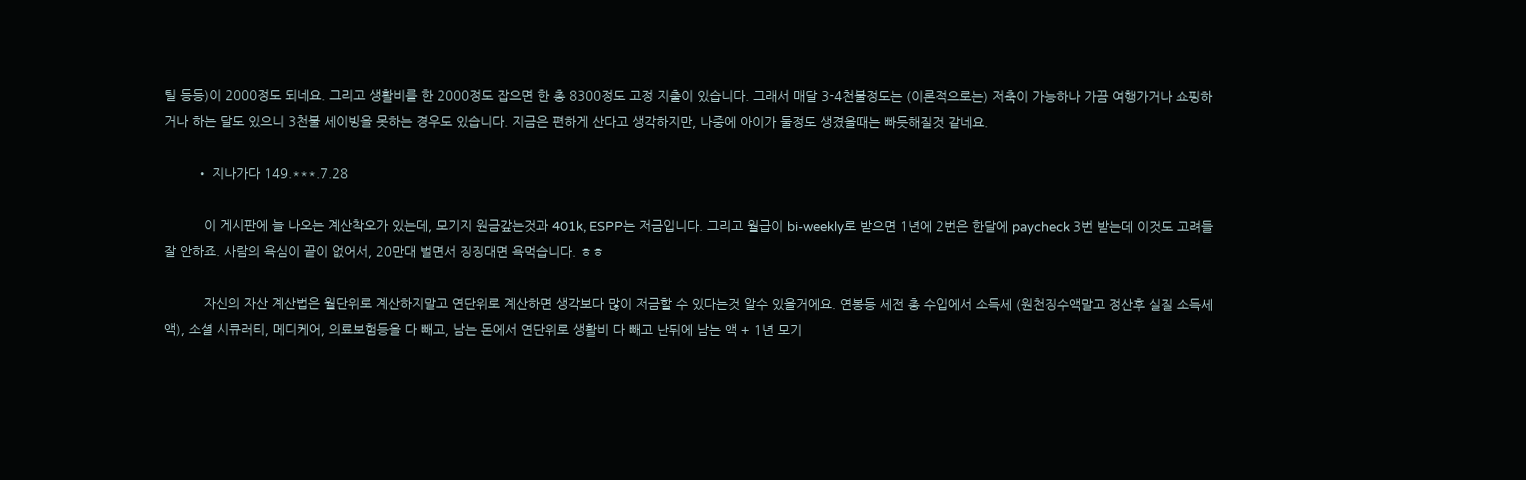틸 등등)이 2000정도 되네요. 그리고 생활비를 한 2000정도 잡으면 한 총 8300정도 고정 지출이 있습니다. 그래서 매달 3-4천불정도는 (이론적으로는) 저축이 가능하나 가끔 여행가거나 쇼핑하거나 하는 달도 있으니 3천불 세이빙을 못하는 경우도 있습니다. 지금은 편하게 산다고 생각하지만, 나중에 아이가 둘정도 생겼을때는 빠듯해질것 같네요.

        • 지나가다 149.***.7.28

          이 게시판에 늘 나오는 계산착오가 있는데, 모기지 원금갚는것과 401k, ESPP는 저금입니다. 그리고 월급이 bi-weekly로 받으면 1년에 2번은 한달에 paycheck 3번 받는데 이것도 고려들 잘 안하죠. 사람의 욕심이 끝이 없어서, 20만대 벌면서 징징대면 욕먹습니다. ㅎㅎ

          자신의 자산 계산법은 월단위로 계산하지말고 연단위로 계산하면 생각보다 많이 저금할 수 있다는것 알수 있을거에요. 연봉등 세전 총 수입에서 소득세 (원천징수액말고 정산후 실질 소득세액), 소셜 시큐러티, 메디케어, 의료보험등을 다 빼고, 남는 돈에서 연단위로 생활비 다 빼고 난뒤에 남는 액 + 1년 모기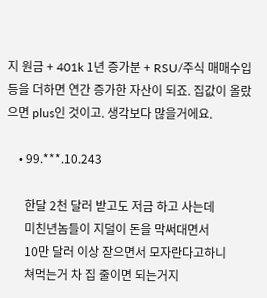지 원금 + 401k 1년 증가분 + RSU/주식 매매수입 등을 더하면 연간 증가한 자산이 되죠. 집값이 올랐으면 plus인 것이고. 생각보다 많을거에요.

    • 99.***.10.243

      한달 2천 달러 받고도 저금 하고 사는데
      미친년놈들이 지덜이 돈을 막써대면서
      10만 달러 이상 잗으면서 모자란다고하니
      쳐먹는거 차 집 줄이면 되는거지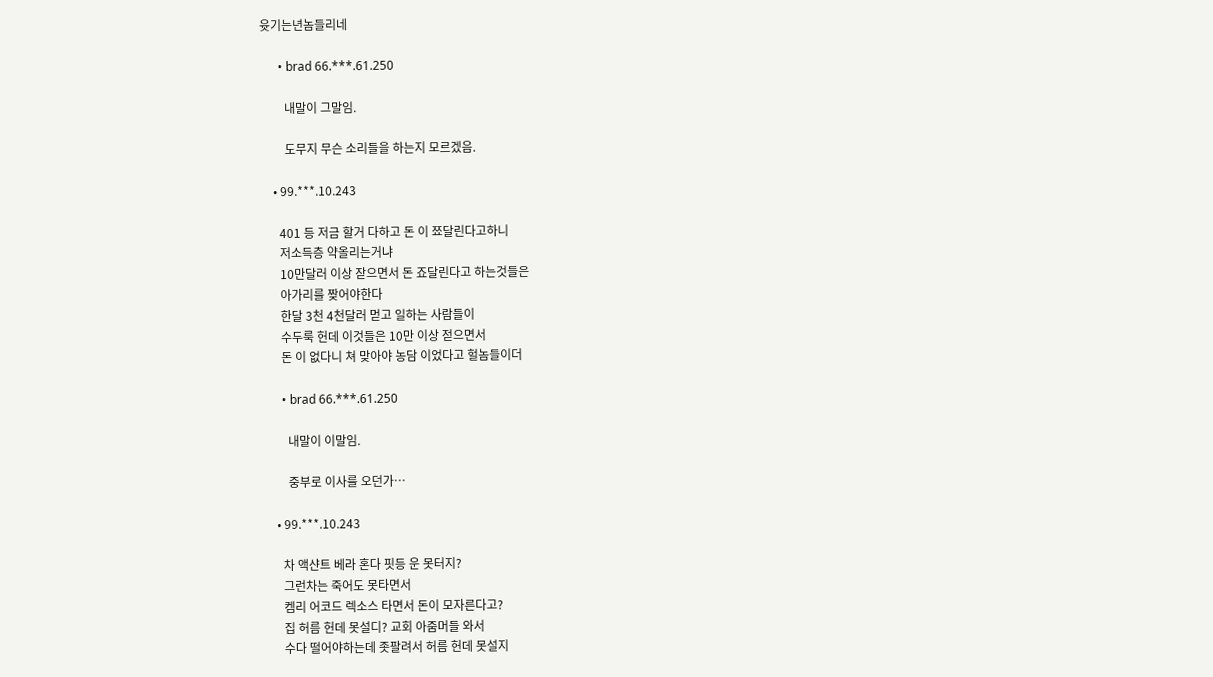윳기는년놈들리네

      • brad 66.***.61.250

        내말이 그말임.

        도무지 무슨 소리들을 하는지 모르겠음.

    • 99.***.10.243

      401 등 저금 할거 다하고 돈 이 쬬달린다고하니
      저소득층 약올리는거냐
      10만달러 이상 잗으면서 돈 죠달린다고 하는것들은
      아가리를 짲어야한다
      한달 3천 4천달러 먿고 일하는 사람들이
      수두룩 헌데 이것들은 10만 이상 젇으면서
      돈 이 없다니 쳐 맞아야 농담 이었다고 헐놈들이더

      • brad 66.***.61.250

        내말이 이말임.

        중부로 이사를 오던가…

    • 99.***.10.243

      차 액샨트 베라 혼다 핏등 운 못터지?
      그런차는 죽어도 못타면서
      켐리 어코드 렉소스 타면서 돈이 모자른다고?
      집 허름 헌데 못설디? 교회 아줌머들 와서
      수다 떨어야하는데 좃팔려서 허름 헌데 못설지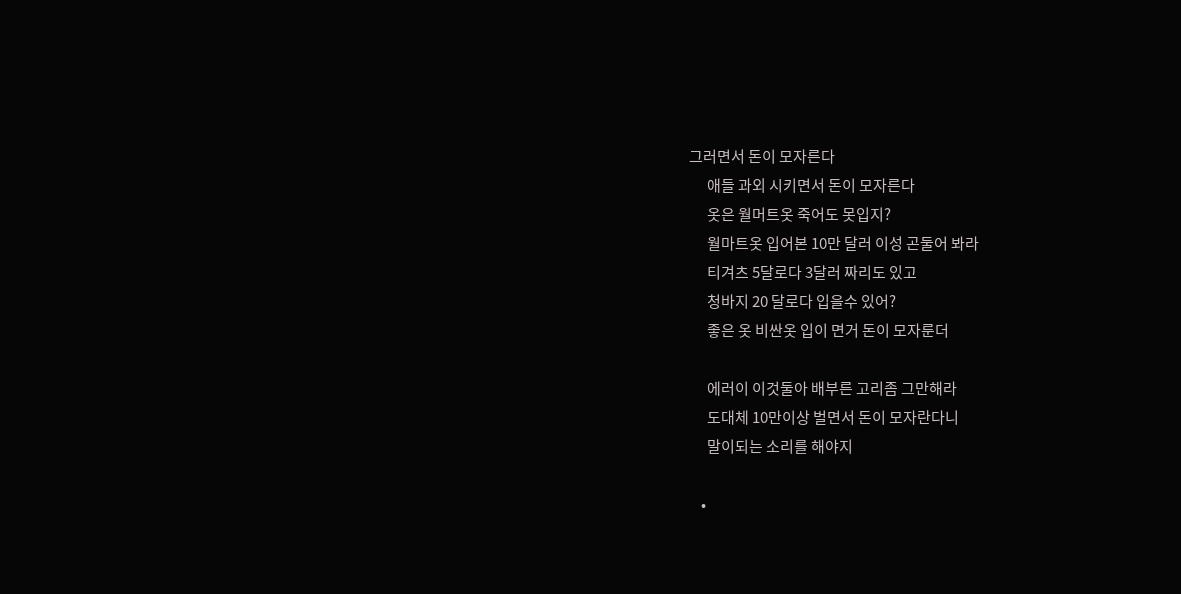그러면서 돈이 모자른다
      애들 과외 시키면서 돈이 모자른다
      옷은 월머트옷 죽어도 못입지?
      월마트옷 입어본 10만 달러 이성 곤둘어 봐라
      티겨츠 5달로다 3달러 짜리도 있고
      청바지 20 달로다 입을수 있어?
      좋은 옷 비싼옷 입이 면거 돈이 모자룬더

      에러이 이것둘아 배부른 고리좀 그만해라
      도대체 10만이상 벌면서 돈이 모자란다니
      말이되는 소리를 해야지

    •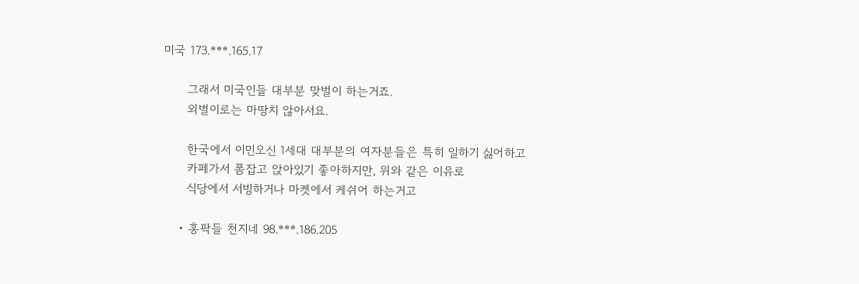미국 173.***.165.17

      그래서 미국인들 대부분 맞벌이 하는거죠.
      외벌이로는 마땅치 않아서요.

      한국에서 이민오신 1세대 대부분의 여자분들은 특히 일하기 싫어하고
      카페가서 폼잡고 앉아있기 좋아하지만, 위와 같은 이유로
      식당에서 서빙하거나 마켓에서 케쉬어 하는거고

    • 홍팍들 천지네 98.***.186.205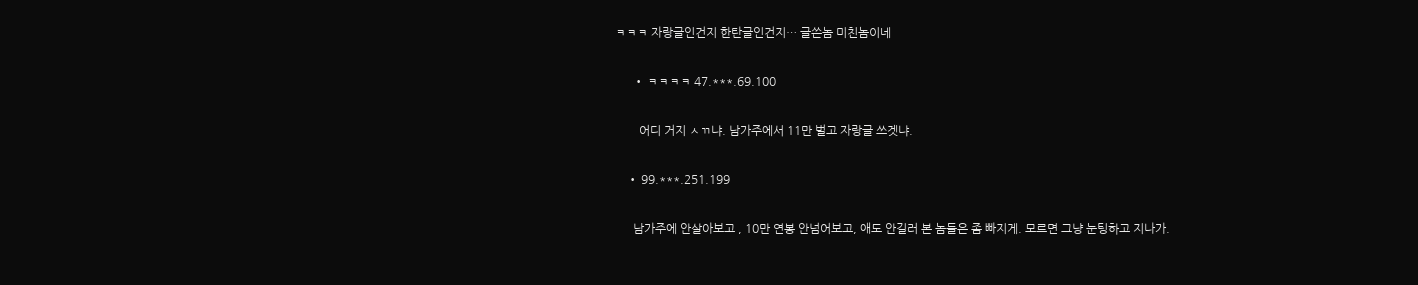ㅋㅋㅋ 자랑글인건지 한탄글인건지… 글쓴놈 미친놈이네

      • ㅋㅋㅋㅋ 47.***.69.100

        어디 거지 ㅅㄲ냐. 남가주에서 11만 벌고 자랑글 쓰겟냐.

    • 99.***.251.199

      남가주에 안살아보고 , 10만 연봉 안넘어보고, 애도 안길러 본 놈들은 좀 빠지게. 모르면 그냥 눈팅하고 지나가.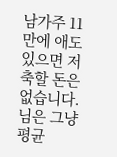남가주 11만에 애도 있으면 저축할 돈은 없습니다. 님은 그냥 평균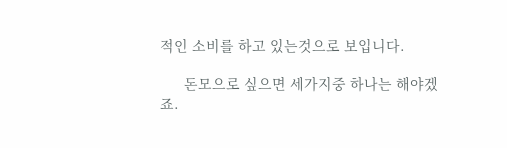적인 소비를 하고 있는것으로 보입니다.

      돈모으로 싶으면 세가지중 하나는 해야겠죠.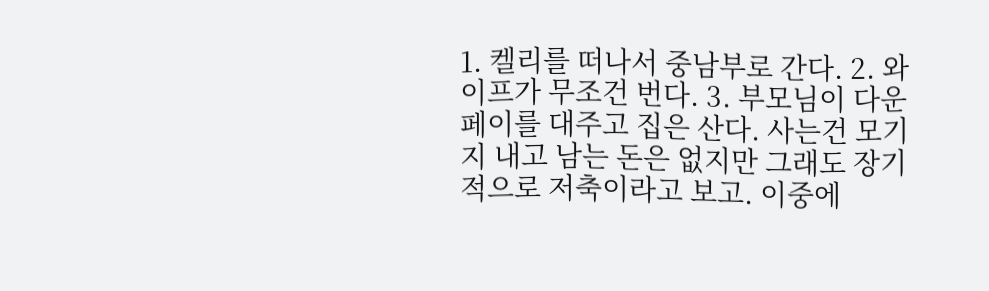1. 켈리를 떠나서 중남부로 간다. 2. 와이프가 무조건 번다. 3. 부모님이 다운페이를 대주고 집은 산다. 사는건 모기지 내고 남는 돈은 없지만 그래도 장기적으로 저축이라고 보고. 이중에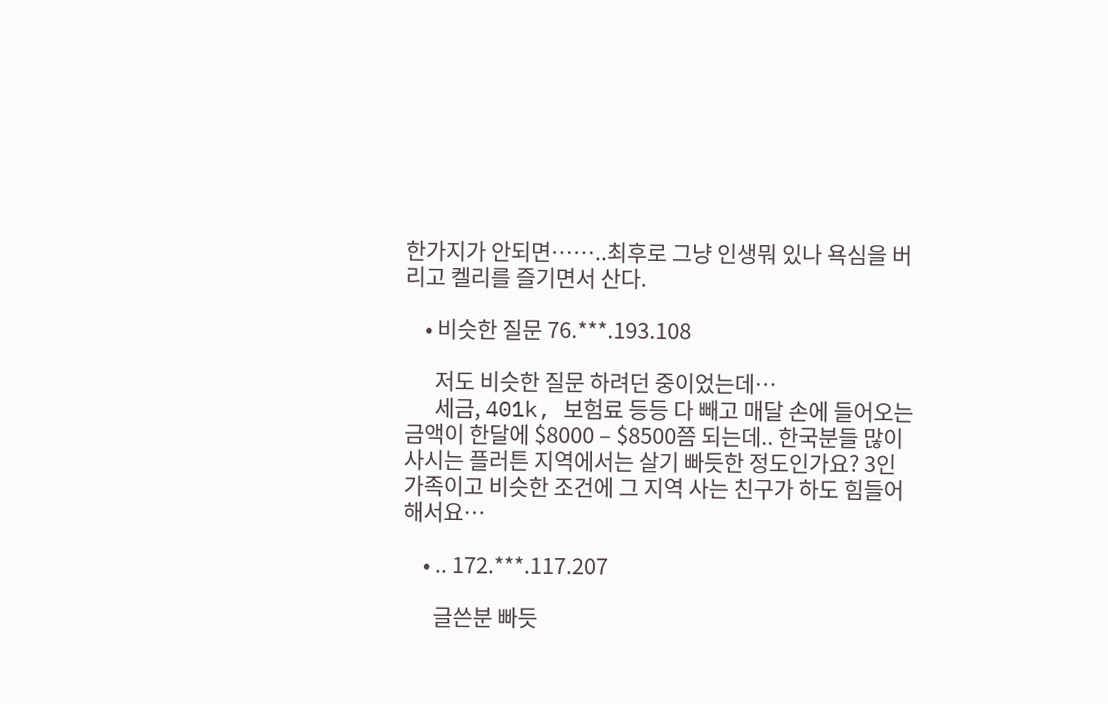한가지가 안되면……..최후로 그냥 인생뭐 있나 욕심을 버리고 켈리를 즐기면서 산다.

    • 비슷한 질문 76.***.193.108

      저도 비슷한 질문 하려던 중이었는데…
      세금, 401k, 보험료 등등 다 빼고 매달 손에 들어오는 금액이 한달에 $8000 – $8500쯤 되는데.. 한국분들 많이 사시는 플러튼 지역에서는 살기 빠듯한 정도인가요? 3인 가족이고 비슷한 조건에 그 지역 사는 친구가 하도 힘들어해서요…

    • .. 172.***.117.207

      글쓴분 빠듯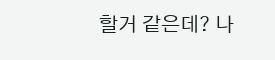할거 같은데? 나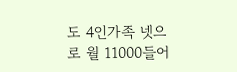도 4인가족 넷으로 월 11000들어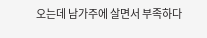오는데 남가주에 살면서 부족하다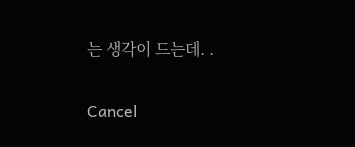는 생각이 드는데. .

Cancel